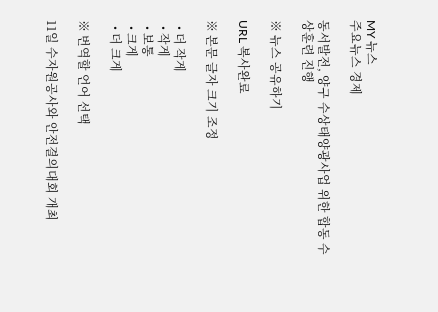MY 뉴스
주요뉴스 경제

동서발전, 양구 수상태양광사업 위한 합동 수상훈련 진행

※ 뉴스 공유하기

URL 복사완료

※ 본문 글자 크기 조정

  • 더 작게
  • 작게
  • 보통
  • 크게
  • 더 크게

※ 번역할 언어 선택

11일 수자원공사와 안전결의대회 개최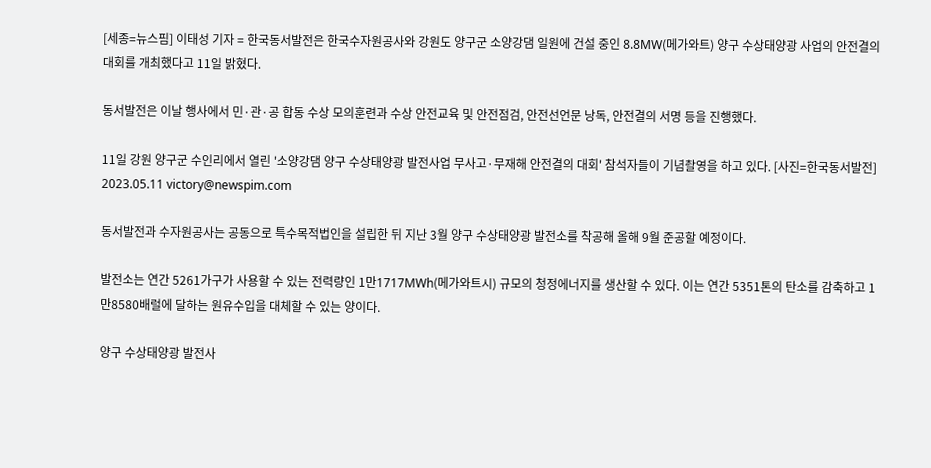[세종=뉴스핌] 이태성 기자 = 한국동서발전은 한국수자원공사와 강원도 양구군 소양강댐 일원에 건설 중인 8.8MW(메가와트) 양구 수상태양광 사업의 안전결의대회를 개최했다고 11일 밝혔다.

동서발전은 이날 행사에서 민·관·공 합동 수상 모의훈련과 수상 안전교육 및 안전점검, 안전선언문 낭독, 안전결의 서명 등을 진행했다.

11일 강원 양구군 수인리에서 열린 '소양강댐 양구 수상태양광 발전사업 무사고·무재해 안전결의 대회' 참석자들이 기념촬영을 하고 있다. [사진=한국동서발전] 2023.05.11 victory@newspim.com

동서발전과 수자원공사는 공동으로 특수목적법인을 설립한 뒤 지난 3월 양구 수상태양광 발전소를 착공해 올해 9월 준공할 예정이다.

발전소는 연간 5261가구가 사용할 수 있는 전력량인 1만1717MWh(메가와트시) 규모의 청정에너지를 생산할 수 있다. 이는 연간 5351톤의 탄소를 감축하고 1만8580배럴에 달하는 원유수입을 대체할 수 있는 양이다.

양구 수상태양광 발전사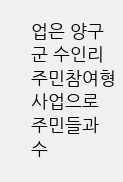업은 양구군 수인리 주민참여형 사업으로 주민들과 수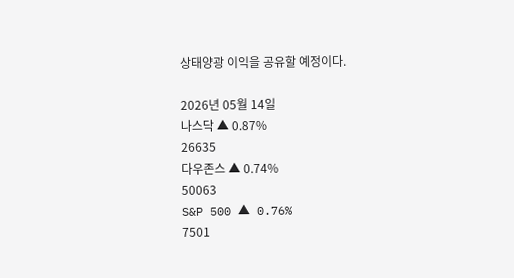상태양광 이익을 공유할 예정이다.

2026년 05월 14일
나스닥 ▲ 0.87%
26635
다우존스 ▲ 0.74%
50063
S&P 500 ▲ 0.76%
7501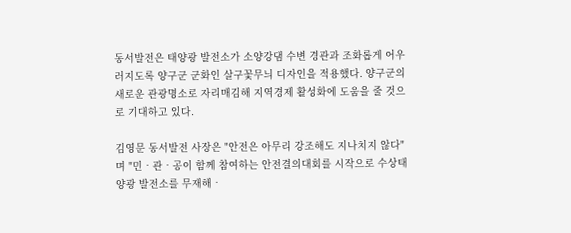동서발전은 태양광 발전소가 소양강댐 수변 경관과 조화롭게 어우러지도록 양구군 군화인 살구꽃무늬 디자인을 적용했다. 양구군의 새로운 관광명소로 자리매김해 지역경제 활성화에 도움을 줄 것으로 기대하고 있다.

김영문 동서발전 사장은 "안전은 아무리 강조해도 지나치지 않다"며 "민‧관‧공이 함께 참여하는 안전결의대회를 시작으로 수상태양광 발전소를 무재해‧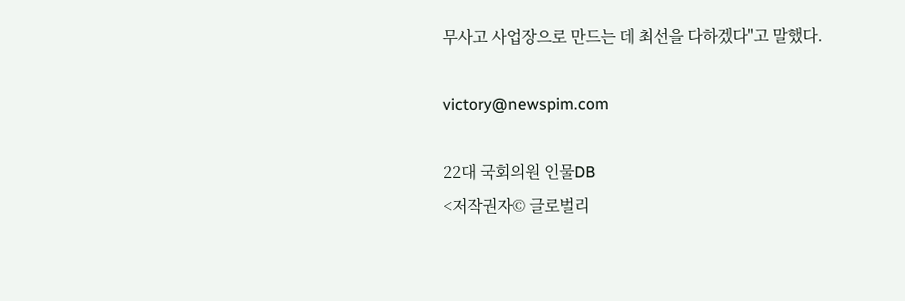무사고 사업장으로 만드는 데 최선을 다하겠다"고 말했다.

victory@newspim.com

22대 국회의원 인물DB
<저작권자© 글로벌리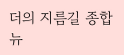더의 지름길 종합뉴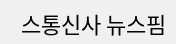스통신사 뉴스핌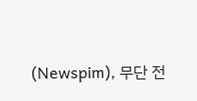(Newspim), 무단 전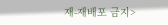재-재배포 금지>